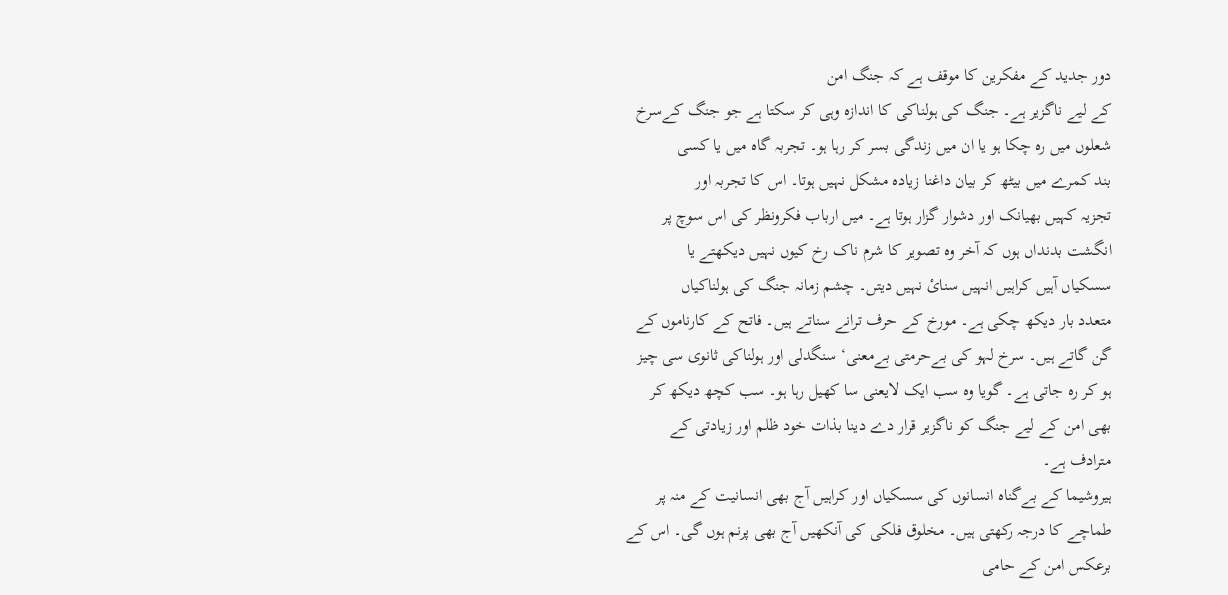دور جدید کے مفکرین کا موقف ہے کہ جنگ امن
کے لیے ناگزیر ہے۔ جنگ کی ہولناکی کا اندازہ وہی کر سکتا ہے جو جنگ کےسرخ
شعلوں میں رہ چکا ہو یا ان میں زندگی بسر کر رہا ہو۔ تجربہ گاہ میں یا کسی
بند کمرے میں بیٹھ کر بیان داغنا زیادہ مشکل نہیں ہوتا۔ اس کا تجربہ اور
تجزیہ کہیں بھیانک اور دشوار گزار ہوتا ہے۔ میں ارباب فکرونظر کی اس سوچ پر
انگشت بدنداں ہوں کہ آخر وہ تصویر کا شرم ناک رخ کیوں نہیں دیکھتے یا
سسکیاں آہیں کراہیں انہیں سنائ نہیں دیتں۔ چشم زمانہ جنگ کی ہولناکیاں
متعدد بار دیکھ چکی ہے۔ مورخ کے حرف ترانے سناتے ہیں۔ فاتح کے کارناموں کے
گن گاتے ہیں۔ سرخ لہو کی بےحرمتی بےمعنی‘ سنگدلی اور ہولناکی ثانوی سی چیز
ہو کر رہ جاتی ہے۔ گویا وہ سب ایک لایعنی سا کھیل رہا ہو۔ سب کچھ دیکھ کر
بھی امن کے لیے جنگ کو ناگزیر قرار دے دینا بذات خود ظلم اور زیادتی کے
مترادف ہے۔
ہیروشیما کے بےگناہ انسانوں کی سسکیاں اور کراہیں آج بھی انسانیت کے منہ پر
طماچے کا درجہ رکھتی ہیں۔ مخلوق فلکی کی آنکھیں آج بھی پرنم ہوں گی۔ اس کے
برعکس امن کے حامی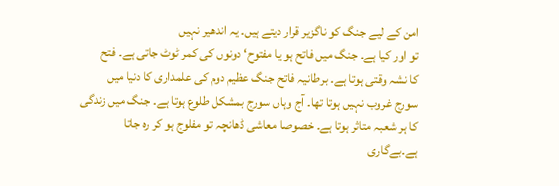امن کے لیے جنگ کو ناگزیر قرار دیتے ہیں۔ یہ اندھیر نہیں
تو اور کیا ہے۔ جنگ میں فاتح ہو یا مفتوح‘ دونوں کی کمر ٹوٹ جاتی ہے۔ فتح
کا نشہ وقتی ہوتا ہے۔ برطانیہ فاتح جنگ عظیم دوم کی علمداری کا دنیا میں
سورج غروب نہیں ہوتا تھا۔ آج وہاں سورج بمشکل طلوع ہوتا ہے۔ جنگ میں زندگی
کا ہر شعبہ متاثر ہوتا ہے۔ خصوصا معاشی ڈھانچہ تو مفلوج ہو کر رہ جاتا
ہے۔بےگاری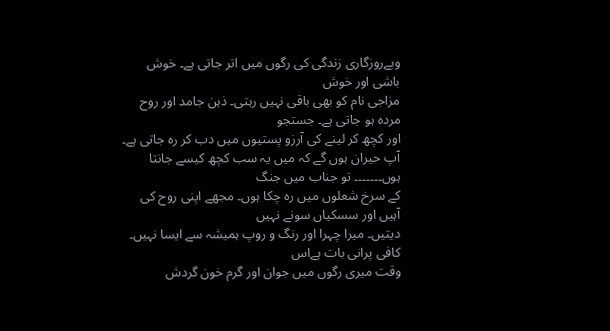وبےروزگاری زندگی کی رگوں میں اتر جاتی ہے۔ خوش باشی اور خوش
مزاجی نام کو بھی باقی نہیں رہتی۔ ذہن جامد اور روح مردہ ہو جاتی ہے۔ جستجو
اور کچھ کر لینے کی آرزو پستیوں میں دب کر رہ جاتی ہے۔
آپ حیران ہوں گے کہ میں یہ سب کچھ کیسے جانتا ہوں۔۔۔۔۔۔۔ تو جناب میں جنگ
کے سرخ شعلوں میں رہ چکا ہوں۔ مجھے اپنی روح کی آہیں اور سسکیاں سونے نہیں
دیتیں۔ میرا چہرا اور رنگ و روپ ہمیشہ سے ایسا نہیں۔ کافی پرانی بات ہےاس
وقت میری رگوں میں جوان اور گرم خون گردش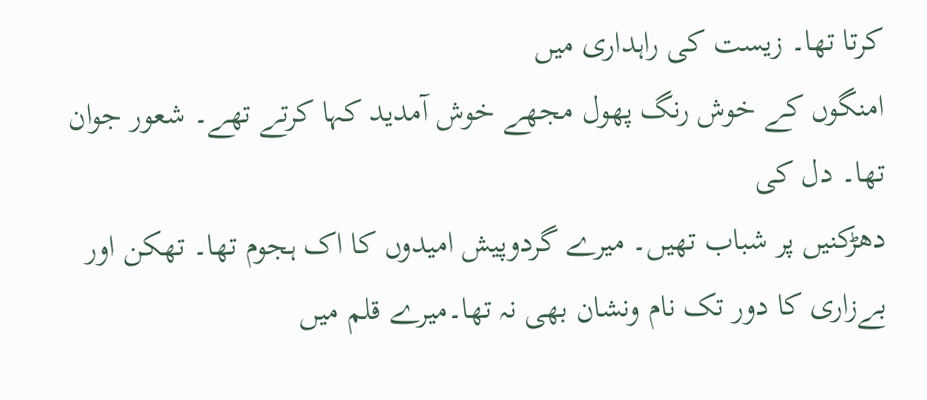کرتا تھا۔ زیست کی راہداری میں
امنگوں کے خوش رنگ پھول مجھے خوش آمدید کہا کرتے تھے۔ شعور جوان تھا۔ دل کی
دھڑکنیں پر شباب تھیں۔ میرے گردوپیش امیدوں کا اک ہجوم تھا۔ تھکن اور
بےزاری کا دور تک نام ونشان بھی نہ تھا۔میرے قلم میں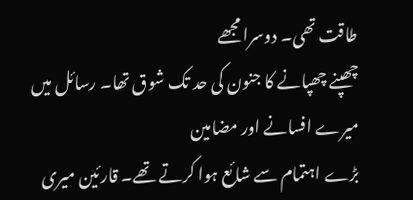طاقت تھی۔ دوسرا مجھے
چھپنے چھپانے کا جنون کی حد تک شوق تھا۔ رسائل میں میرے افسانے اور مضامین
بڑے اہتمام سے شائع ہوا کرتے تھے۔ قارئین میری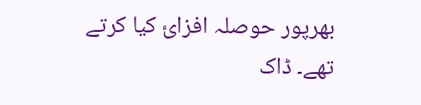بھرپور حوصلہ افزائ کیا کرتے
تھے۔ ڈاک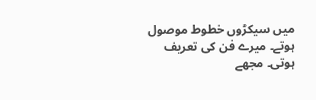میں سیکڑوں خطوط موصول ہوتے۔ میرے فن کی تعریف ہوتی۔ مجھے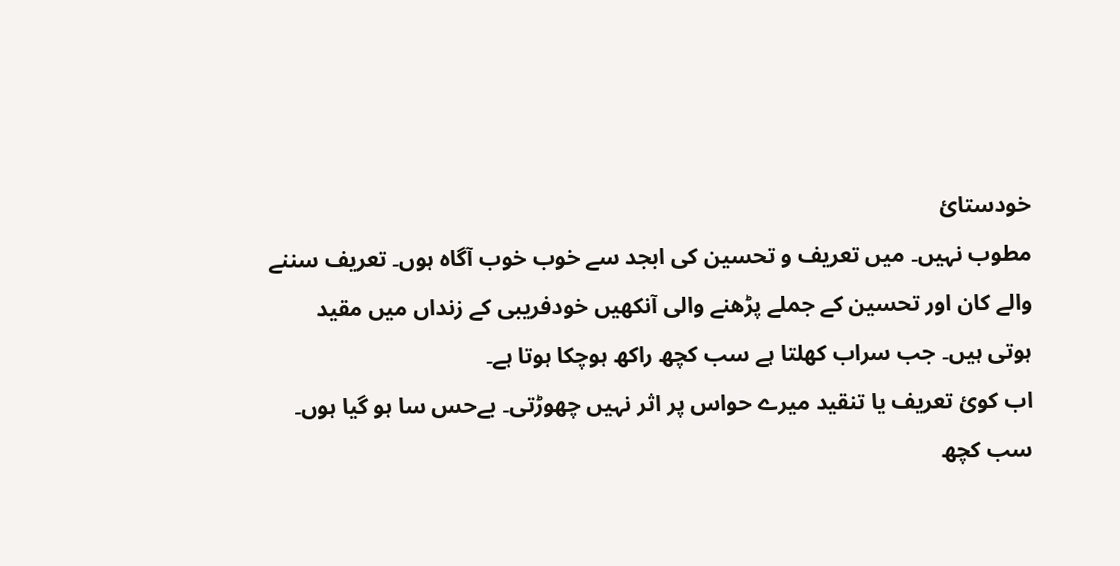خودستائ
مطوب نہیں۔ میں تعریف و تحسین کی ابجد سے خوب خوب آگاہ ہوں۔ تعریف سننے
والے کان اور تحسین کے جملے پڑھنے والی آنکھیں خودفریبی کے زنداں میں مقید
ہوتی ہیں۔ جب سراب کھلتا ہے سب کچھ راکھ ہوچکا ہوتا ہے۔
اب کوئ تعریف یا تنقید میرے حواس پر اثر نہیں چھوڑتی۔ بےحس سا ہو گیا ہوں۔
سب کچھ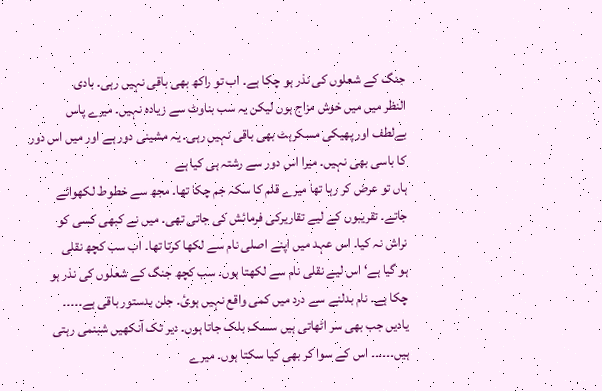جنگ کے شعلوں کی نذر ہو چکا ہے۔ اب تو راکھ بھی باقی نہیں رہی۔ بادی
النظر میں میں خوش مزاج ہوں لیکن یہ سب بناوٹ سے زیادہ نہیں۔ میرے پاس
بےلطف اور پھیکی مسکرہٹ بھی باقی نہیں رہی۔ یہ مشینی دور ہے اور میں اس دور
کا باسی بھی نہیں۔ میرا اس دور سے رشتہ ہی کیا ہے
ہاں تو عرض کر رہا تھا میرے قلم کا سکہ جم چکا تھا۔ مجھ سے خطوط لکھوائے
جاتے۔ تقریبوں کے لیے تقاریرکی فرمائش کی جاتی تھی۔ میں نے کبھی کسی کو
نراش نہ کیا۔ اس عہد میں اپنے اصلی نام سے لکھا کرتا تھا۔ اب سب کچھ نقلی
ہو گیا ہے‘ اس لیے نقلی نام سے لکھتا ہوں۔ سب کچھ جنگ کے شعلوں کی نذر ہو
چکا ہے۔ نام بدلنے سے درد میں کمی واقع نہیں ہوئ۔ جلن بدستور باقی ہے۔۔۔۔۔
یادیں جب بھی سر اٹھاتی ہیں سسک بلک جاتا ہوں۔ دیر تک آنکھیں شبنمی رہتی
ہیں۔۔۔۔۔۔ اس کے سوا کر بھی کیا سکتا ہوں۔ میرے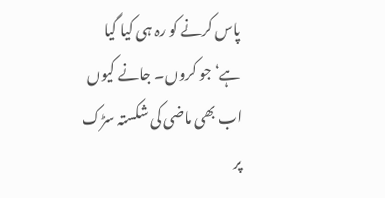پاس کرنے کو رہ ہی کیا گیا
ہے‘ جو کروں۔ جانے کیوں اب بھی ماضی کی شکستہ سڑک پر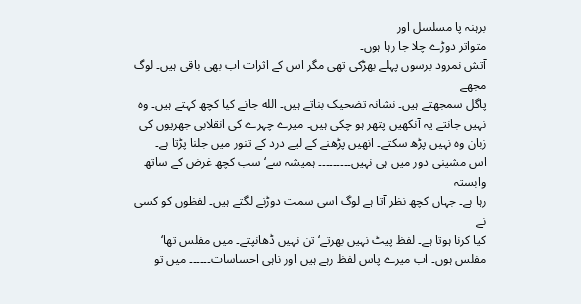برہنہ پا مسلسل اور
متواتر دوڑے چلا جا رہا ہوں۔
آتش نمرود برسوں پہلے بھڑکی تھی مگر اس کے اثرات اب بھی باقی ہیں۔ لوگ مجھے
پاگل سمجھتے ہیں۔ نشانہ تضحیک بناتے ہیں۔ الله جانے کیا کچھ کہتے ہیں۔ وہ
نہیں جانتے یہ آنکھیں پتھر ہو چکی ہیں۔ میرے چہرے کی انقلابی جھریوں کی
زبان وہ نہیں پڑھ سکتے۔ انھیں پڑھنے کے لیے درد کے تنور میں جلنا پڑتا ہے۔
اس مشینی دور میں ہی نہیں۔۔۔۔۔۔۔۔۔ ہمیشہ سے‘ سب کچھ غرض کے ساتھ وابستہ
رہا ہے۔ جہاں کچھ نظر آتا ہے لوگ اسی سمت دوڑنے لگتے ہیں۔ لفظوں کو کسی نے
کیا کرنا ہوتا ہے۔ لفظ پیٹ نہیں بھرتے‘ تن نہیں ڈھانپتے۔ میں مفلس تھا‘
مفلس ہوں۔ اب میرے پاس لفظ رہے ہیں اور ناہی احساسات۔۔۔۔۔۔ میں تو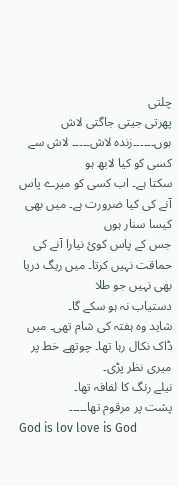چلتی
پھرتی جیتی جاگتی لاش ہوں۔۔۔۔۔۔زندہ لاش۔۔۔۔۔ لاش سے کسی کو کیا لابھ ہو
سکتا ہے۔ اب کسی کو میرے پاس آنے کی کیا ضرورت ہے۔ میں بھی کیسا سنار ہوں
جس کے پاس کوئ نیارا آنے کی حماقت نہیں کرتا۔ میں ریگ دریا بھی نہیں جو طلا
دستیاب نہ ہو سکے گا۔
شاید وہ ہفتہ کی شام تھی۔ میں ڈاک نکال رہا تھا۔ چوتھے خط پر میری نظر پڑی۔
نیلے رنگ کا لفافہ تھا۔
پشت پر مرقوم تھا۔۔۔۔۔
God is lov love is God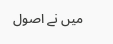میں نے اصول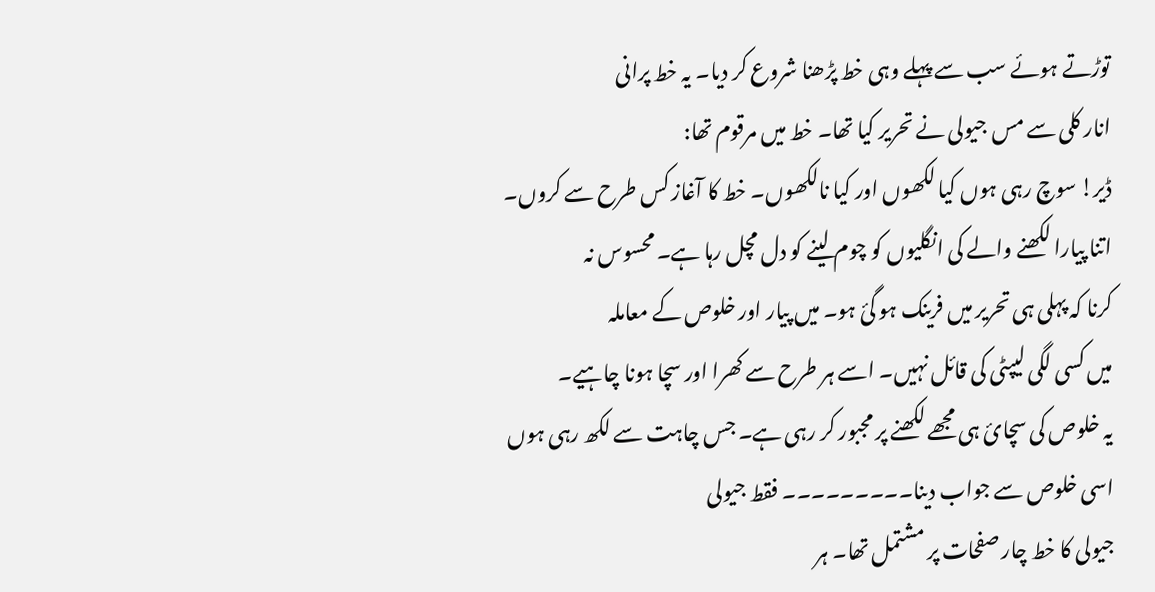توڑتے ہوئے سب سے پہلے وہی خط پڑھنا شروع کر دیا۔ یہ خط پرانی
انار کلی سے مس جیولی نے تحریر کیا تھا۔ خط میں مرقوم تھا:
ڈیر! سوچ رہی ہوں کیا لکھوں اور کیا نالکھوں۔ خط کا آغاز کس طرح سے کروں۔
اتنا پیارا لکھنے والے کی انگلیوں کو چوم لینے کو دل مچل رہا ہے۔ محسوس نہ
کرنا کہ پہلی ہی تحریر میں فرینک ہو گئ ہو۔ میں پیار اور خلوص کے معاملہ
میں کسی لگی لیپٹی کی قائل نہیں۔ اسے ہر طرح سے کھرا اور سچا ہونا چاہیے۔
یہ خلوص کی سچائ ہی مجھے لکھنے پر مجبور کر رہی ہے۔ جس چاہت سے لکھ رہی ہوں
اسی خلوص سے جواب دینا۔۔۔۔۔۔۔۔۔ فقط جیولی
جیولی کا خط چار صفحات پر مشتمل تھا۔ ہر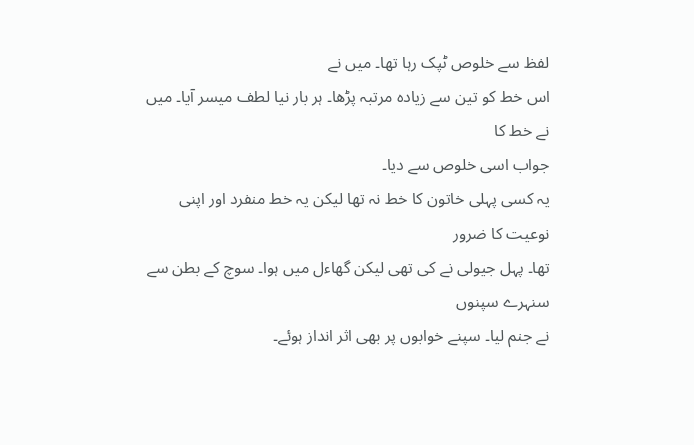لفظ سے خلوص ٹپک رہا تھا۔ میں نے
اس خط کو تین سے زیادہ مرتبہ پڑھا۔ ہر بار نیا لطف میسر آیا۔ میں نے خط کا
جواب اسی خلوص سے دیا۔
یہ کسی پہلی خاتون کا خط نہ تھا لیکن یہ خط منفرد اور اپنی نوعیت کا ضرور
تھا۔ پہل جیولی نے کی تھی لیکن گھاءل میں ہوا۔ سوچ کے بطن سے سنہرے سپنوں
نے جنم لیا۔ سپنے خوابوں پر بھی اثر انداز ہوئے۔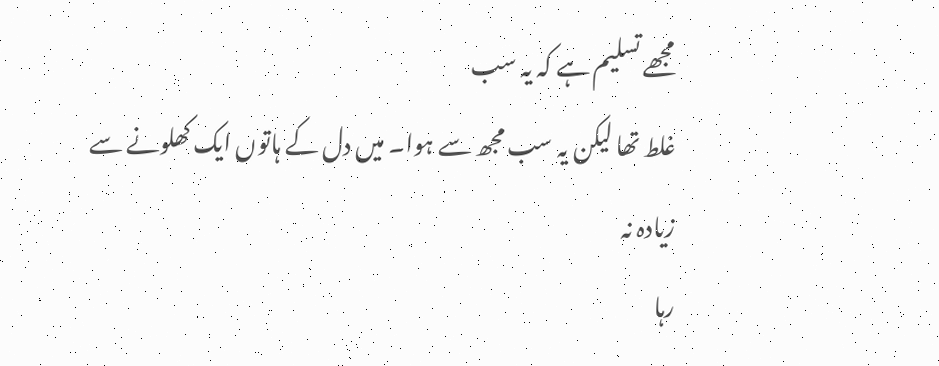مجھے تسلیم ہے کہ یہ سب
غلط تھا لیکن یہ سب مجھ سے ہوا۔ میں دل کے ہاتوں ایک کھلونے سے زیادہ نہ
رہا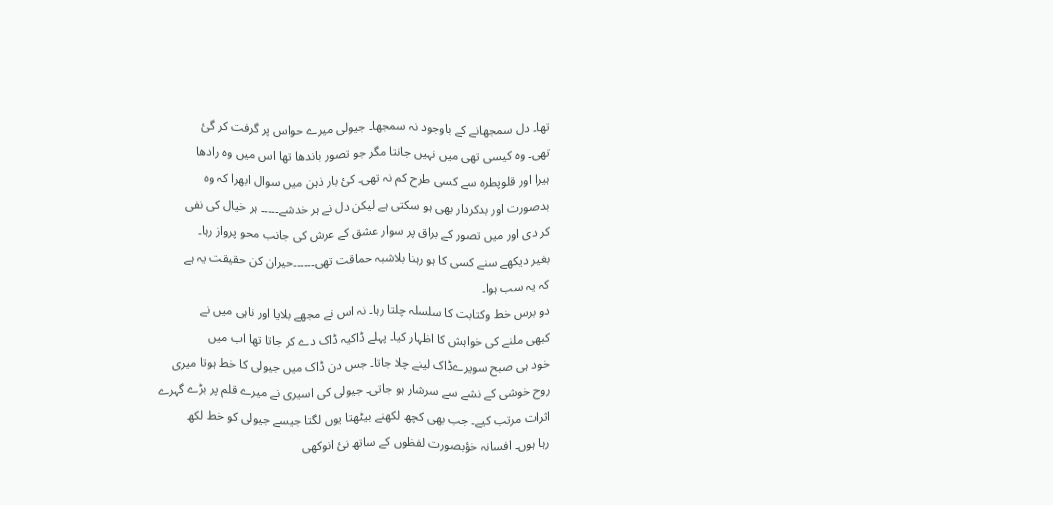تھا۔ دل سمجھانے کے باوجود نہ سمجھا۔ جیولی میرے حواس پر گرفت کر گئ
تھی۔ وہ کیسی تھی میں نہیں جانتا مگر جو تصور باندھا تھا اس میں وہ رادھا
ہیرا اور قلوپطرہ سے کسی طرح کم نہ تھی۔ کئ بار ذہن میں سوال ابھرا کہ وہ
بدصورت اور بدکردار بھی ہو سکتی ہے لیکن دل نے ہر خدشے۔۔۔۔۔ ہر خیال کی نفی
کر دی اور میں تصور کے براق پر سوار عشق کے عرش کی جانب محو پرواز رہا۔
بغیر دیکھے سنے کسی کا ہو رہنا بلاشبہ حماقت تھی۔۔۔۔۔۔حیران کن حقیقت یہ ہے
کہ یہ سب ہوا۔
دو برس خط وکتابت کا سلسلہ چلتا رہا۔ نہ اس نے مجھے بلایا اور ناہی میں نے
کبھی ملنے کی خواہش کا اظہار کیا۔ پہلے ڈاکیہ ڈاک دے کر جاتا تھا اب میں
خود ہی صبح سویرےڈاک لینے چلا جاتا۔ جس دن ڈاک میں جیولی کا خط ہوتا میری
روح خوشی کے نشے سے سرشار ہو جاتی۔ جیولی کی اسیری نے میرے قلم پر بڑے گہرے
اثرات مرتب کیے۔ جب بھی کچھ لکھنے بیٹھتا یوں لگتا جیسے جیولی کو خط لکھ
رہا ہوں۔ افسانہ خؤبصورت لفظوں کے ساتھ نئ انوکھی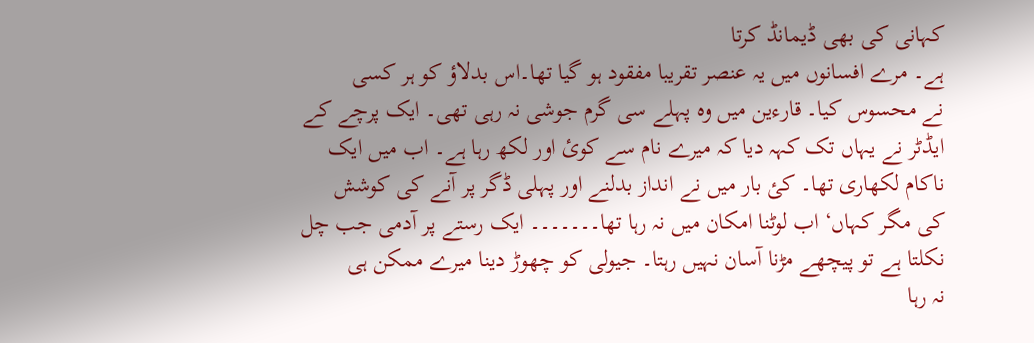کہانی کی بھی ڈیمانڈ کرتا
ہے۔ مرے افسانوں میں یہ عنصر تقریبا مفقود ہو گیا تھا۔اس بدلاؤ کو ہر کسی
نے محسوس کیا۔ قارءین میں وہ پہلے سی گرم جوشی نہ رہی تھی۔ ایک پرچے کے
ایڈٹر نے یہاں تک کہہ دیا کہ میرے نام سے کوئ اور لکھ رہا ہے۔ اب میں ایک
ناکام لکھاری تھا۔ کئ بار میں نے انداز بدلنے اور پہلی ڈگر پر آنے کی کوشش
کی مگر کہاں‘ اب لوٹنا امکان میں نہ رہا تھا۔۔۔۔۔۔۔ ایک رستے پر آدمی جب چل
نکلتا ہے تو پیچھے مڑنا آسان نہیں رہتا۔ جیولی کو چھوڑ دینا میرے ممکن ہی
نہ رہا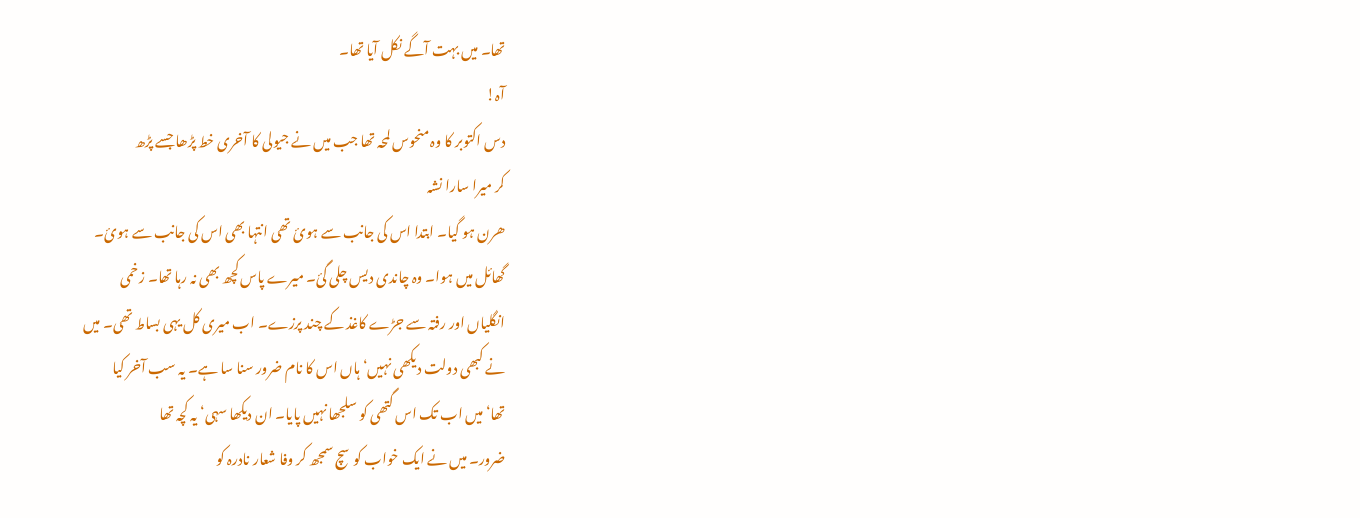تھا۔ میں بہت آگے نکل آیا تھا۔
آہ!
دس اکتوبر کا وہ منحوس لمحہ تھا جب میں نے جیولی کا آخری خط پڑھا جسے پڑھ
کر میرا سارا نشہ
ھرن ہو گیا۔ ابتدا اس کی جانب سے ہوئ تھی انتہا بھی اس کی جانب سے ہوئ۔
گھائل میں ہوا۔ وہ چاندی دیس چلی گئ۔ میرے پاس کچھ بھی نہ رہا تھا۔ زخمی
انگلیاں اور رفتہ سے جڑے کاغذ کے چند پرزے۔ اب میری کل یہی بساط تھی۔ میں
نے کبھی دولت دیکھی نہیں‘ ہاں اس کا نام ضرور سنا سا ہے۔ یہ سب آخر کیا
تھا‘ میں اب تک اس گتھی کو سلجھا نہیں پایا۔ ان دیکھا سہی‘ یہ کچہ تھا
ضرور۔ میں نے ایک خواب کوسچ سمجھ کر وفا شعار نادرہ کو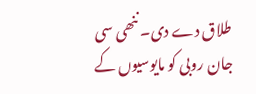طلاق دے دی۔ ننھی سی
جان روبی کو مایوسیوں کے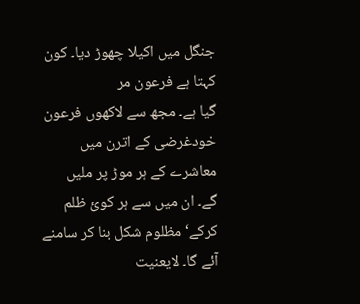جنگل میں اکیلا چھوڑ دیا۔ کون کہتا ہے فرعون مر
گیا ہے۔ مجھ سے لاکھوں فرعون خودغرضی کے اترن میں معاشرے کے ہر موڑ پر ملیں
گے۔ ان میں سے ہر کوئ ظلم کرکے‘ مظلوم شکل بنا کر سامنے آئے گا۔ لایعنیت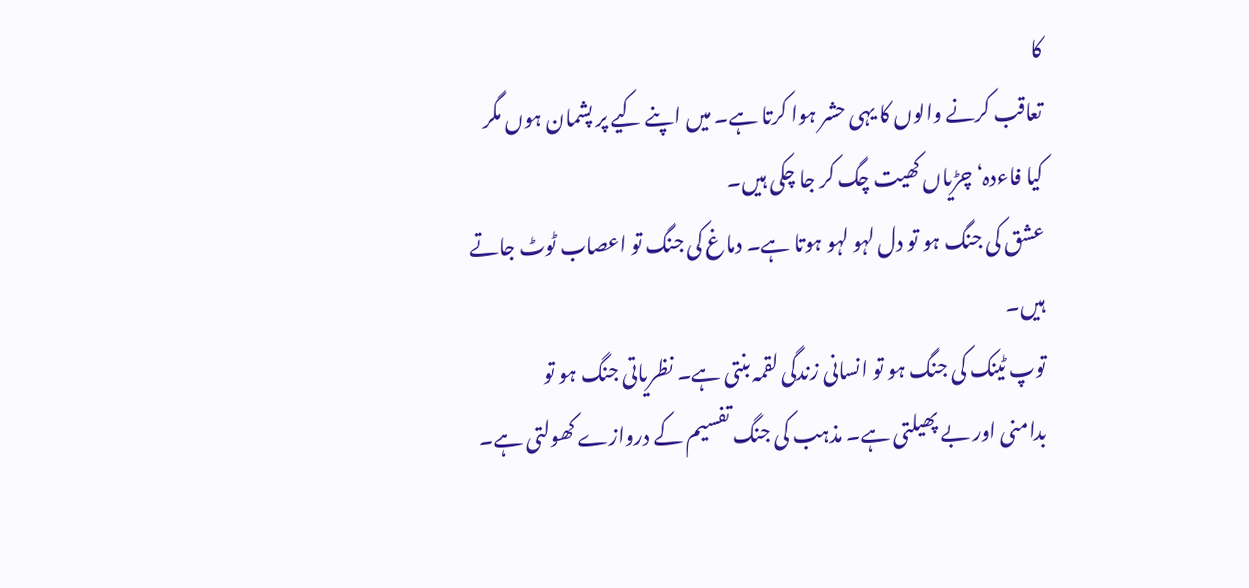کا
تعاقب کرنے والوں کا یہی حشر ہوا کرتا ہے۔ میں اپنے کیے پر پشمان ہوں مگر
کیا فاءدہ‘ چڑیاں کھیت چگ کر جا چکی ہیں۔
عشق کی جنگ ہو تو دل لہو لہو ہوتا ہے۔ دماغ کی جنگ تو اعصاب ٹوٹ جاتے ہیں۔
توپ ٹینک کی جنگ ہو تو انسانی زندگی لقمہ بنتی ہے۔ نظریاتی جنگ ہو تو
بدامنی اور بے پھیلتی ہے۔ مذہب کی جنگ تفسیم کے دروازے کھولتی ہے۔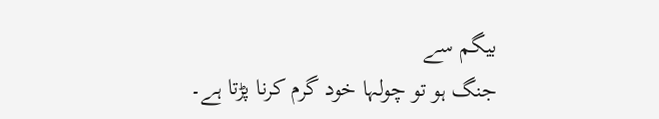بیگم سے
جنگ ہو تو چولہا خود گرم کرنا پڑتا ہے۔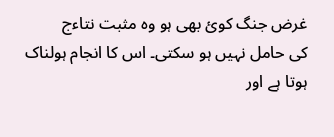غرض جنگ کوئ بھی ہو وہ مثبت نتاءج
کی حامل نہیں ہو سکتی۔ اس کا انجام ہولناک ہوتا ہے اور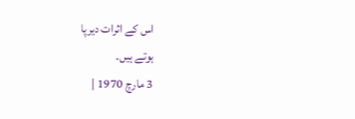اس کے اثرات دیرپا
ہوتے ہیں۔
3 مارچ 1970 |